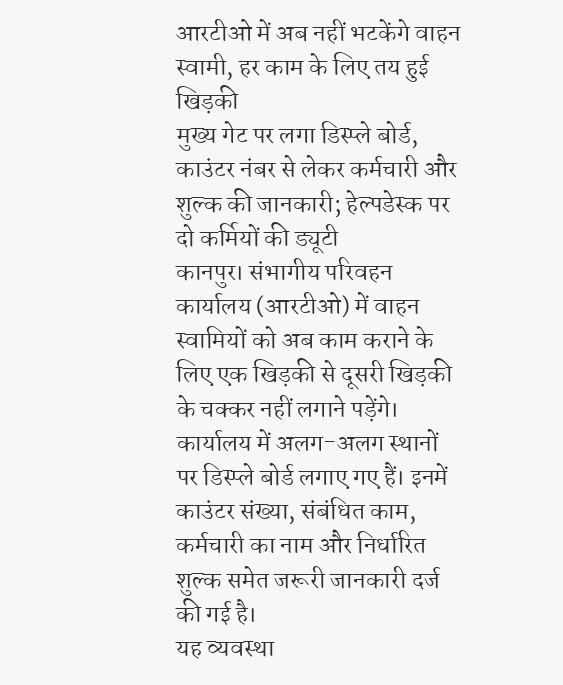आरटीओ में अब नहीं भटकेंगे वाहन स्वामी, हर काम के लिए तय हुई खिड़की
मुख्य गेट पर लगा डिस्प्ले बोर्ड, काउंटर नंबर से लेकर कर्मचारी और शुल्क की जानकारी; हेल्पडेस्क पर दो कर्मियों की ड्यूटी
कानपुर। संभागीय परिवहन कार्यालय (आरटीओ) में वाहन स्वामियों को अब काम कराने के लिए एक खिड़की से दूसरी खिड़की के चक्कर नहीं लगाने पड़ेंगे। कार्यालय में अलग-अलग स्थानों पर डिस्प्ले बोर्ड लगाए गए हैं। इनमें काउंटर संख्या, संबंधित काम, कर्मचारी का नाम और निर्धारित शुल्क समेत जरूरी जानकारी दर्ज की गई है।
यह व्यवस्था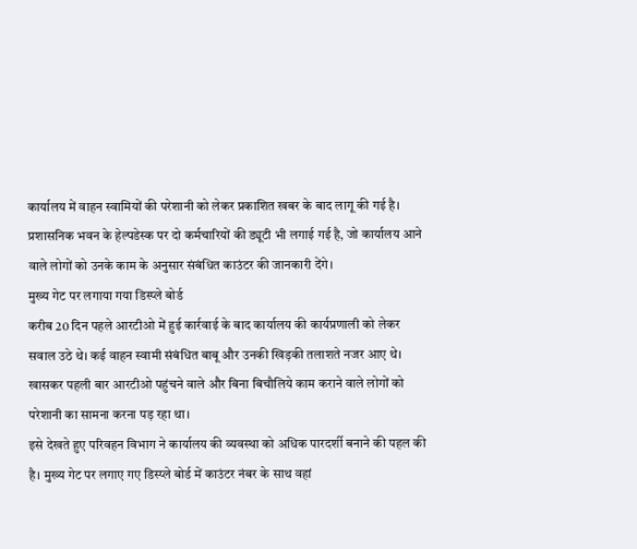कार्यालय में वाहन स्वामियों की परेशानी को लेकर प्रकाशित खबर के बाद लागू की गई है। प्रशासनिक भवन के हेल्पडेस्क पर दो कर्मचारियों की ड्यूटी भी लगाई गई है, जो कार्यालय आने वाले लोगों को उनके काम के अनुसार संबंधित काउंटर की जानकारी देंगे।
मुख्य गेट पर लगाया गया डिस्प्ले बोर्ड
करीब 20 दिन पहले आरटीओ में हुई कार्रवाई के बाद कार्यालय की कार्यप्रणाली को लेकर सवाल उठे थे। कई वाहन स्वामी संबंधित बाबू और उनकी खिड़की तलाशते नजर आए थे। खासकर पहली बार आरटीओ पहुंचने वाले और बिना बिचौलिये काम कराने वाले लोगों को परेशानी का सामना करना पड़ रहा था।
इसे देखते हुए परिवहन विभाग ने कार्यालय की व्यवस्था को अधिक पारदर्शी बनाने की पहल की है। मुख्य गेट पर लगाए गए डिस्प्ले बोर्ड में काउंटर नंबर के साथ वहां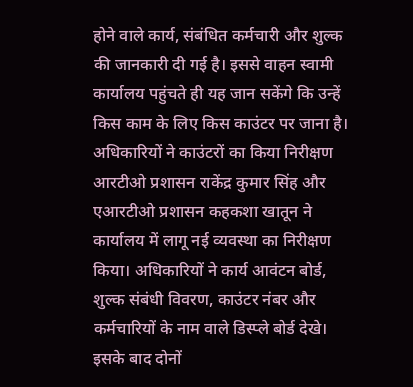होने वाले कार्य, संबंधित कर्मचारी और शुल्क की जानकारी दी गई है। इससे वाहन स्वामी कार्यालय पहुंचते ही यह जान सकेंगे कि उन्हें किस काम के लिए किस काउंटर पर जाना है।
अधिकारियों ने काउंटरों का किया निरीक्षण
आरटीओ प्रशासन राकेंद्र कुमार सिंह और एआरटीओ प्रशासन कहकशा खातून ने कार्यालय में लागू नई व्यवस्था का निरीक्षण किया। अधिकारियों ने कार्य आवंटन बोर्ड, शुल्क संबंधी विवरण, काउंटर नंबर और कर्मचारियों के नाम वाले डिस्प्ले बोर्ड देखे।
इसके बाद दोनों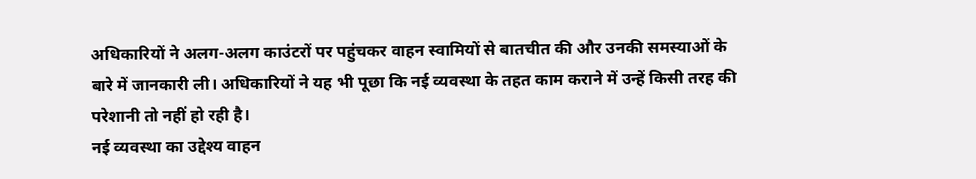अधिकारियों ने अलग-अलग काउंटरों पर पहुंचकर वाहन स्वामियों से बातचीत की और उनकी समस्याओं के बारे में जानकारी ली। अधिकारियों ने यह भी पूछा कि नई व्यवस्था के तहत काम कराने में उन्हें किसी तरह की परेशानी तो नहीं हो रही है।
नई व्यवस्था का उद्देश्य वाहन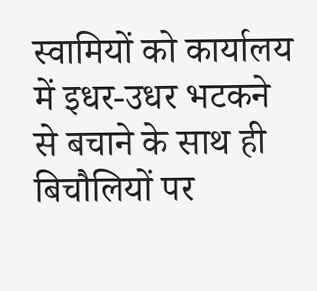स्वामियों को कार्यालय में इधर-उधर भटकने से बचाने के साथ ही बिचौलियों पर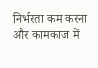निर्भरता कम करना और कामकाज में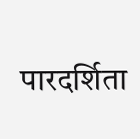पारदर्शिता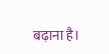बढ़ाना है।